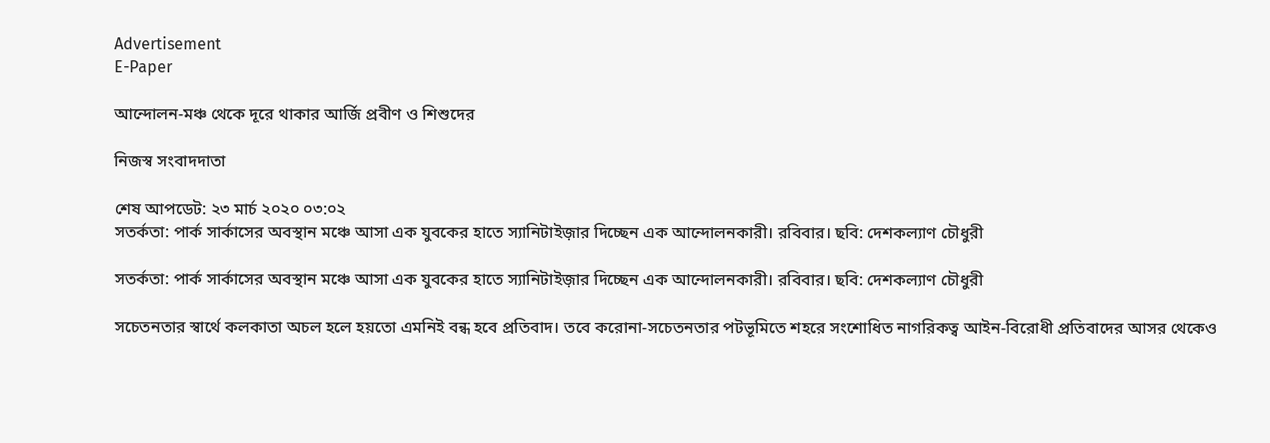Advertisement
E-Paper

আন্দোলন-মঞ্চ থেকে দূরে থাকার আর্জি প্রবীণ ও শিশুদের

নিজস্ব সংবাদদাতা

শেষ আপডেট: ২৩ মার্চ ২০২০ ০৩:০২
সতর্কতা: পার্ক সার্কাসের অবস্থান মঞ্চে আসা এক যুবকের হাতে স্যানিটাইজ়ার দিচ্ছেন এক আন্দোলনকারী। রবিবার। ছবি: দেশকল্যাণ চৌধুরী

সতর্কতা: পার্ক সার্কাসের অবস্থান মঞ্চে আসা এক যুবকের হাতে স্যানিটাইজ়ার দিচ্ছেন এক আন্দোলনকারী। রবিবার। ছবি: দেশকল্যাণ চৌধুরী

সচেতনতার স্বার্থে কলকাতা অচল হলে হয়তো এমনিই বন্ধ হবে প্রতিবাদ। তবে করোনা-সচেতনতার পটভূমিতে শহরে সংশোধিত নাগরিকত্ব আইন-বিরোধী প্রতিবাদের আসর থেকেও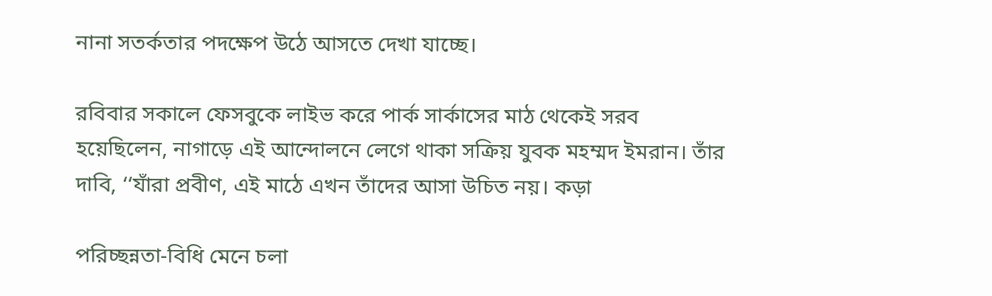নানা সতর্কতার পদক্ষেপ উঠে আসতে দেখা যাচ্ছে।

রবিবার সকালে ফেসবুকে লাইভ করে পার্ক সার্কাসের মাঠ থেকেই সরব হয়েছিলেন, নাগাড়ে এই আন্দোলনে লেগে থাকা সক্রিয় যুবক মহম্মদ ইমরান। তাঁর দাবি, ‘‘যাঁরা প্রবীণ, এই মাঠে এখন তাঁদের আসা উচিত নয়। কড়া

পরিচ্ছন্নতা-বিধি মেনে চলা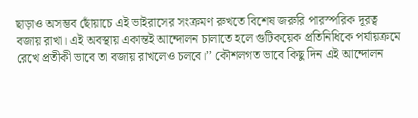ছাড়াও অসম্ভব ছোঁয়াচে এই ভাইরাসের সংক্রমণ রুখতে বিশেষ জরুরি পারস্পরিক দূরত্ব বজায় রাখা। এই অবস্থায় একান্তই আন্দোলন চালাতে হলে গুটিকয়েক প্রতিনিধিকে পর্যায়ক্রমে রেখে প্রতীকী ভাবে তা বজায় রাখলেও চলবে।’’ কৌশলগত ভাবে কিছু দিন এই আন্দোলন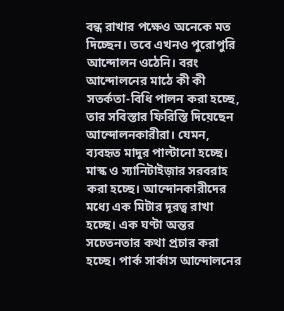বন্ধ রাখার পক্ষেও অনেকে মত দিচ্ছেন। তবে এখনও পুরোপুরি আন্দোলন ওঠেনি। বরং আন্দোলনের মাঠে কী কী সতর্কতা-বিধি পালন করা হচ্ছে, তার সবিস্তার ফিরিস্তি দিয়েছেন আন্দোলনকারীরা। যেমন, ব্যবহৃত মাদুর পাল্টানো হচ্ছে। মাস্ক ও স্যানিটাইজ়ার সরবরাহ করা হচ্ছে। আন্দোনকারীদের মধ্যে এক মিটার দূরত্ব রাখা হচ্ছে। এক ঘণ্টা অন্তর সচেতনতার কথা প্রচার করা হচ্ছে। পার্ক সার্কাস আন্দোলনের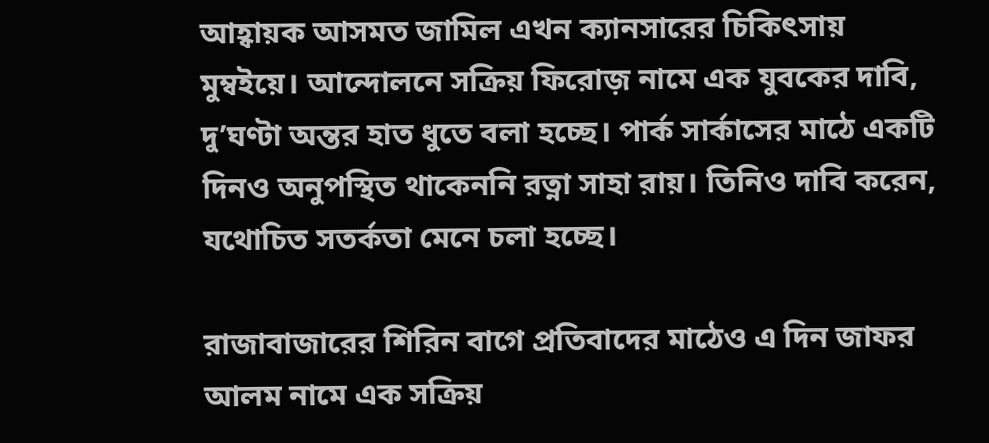আহ্বায়ক আসমত জামিল এখন ক্যানসারের চিকিৎসায় মুম্বইয়ে। আন্দোলনে সক্রিয় ফিরোজ় নামে এক যুবকের দাবি, দু’ঘণ্টা অন্তর হাত ধুতে বলা হচ্ছে। পার্ক সার্কাসের মাঠে একটি দিনও অনুপস্থিত থাকেননি রত্না সাহা রায়। তিনিও দাবি করেন, যথোচিত সতর্কতা মেনে চলা হচ্ছে।

রাজাবাজারের শিরিন বাগে প্রতিবাদের মাঠেও এ দিন জাফর আলম নামে এক সক্রিয়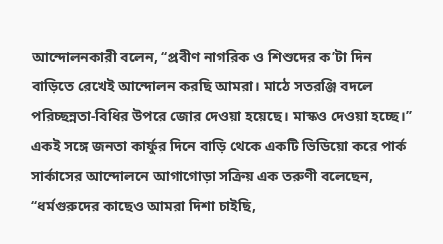আন্দোলনকারী বলেন, ‘‘প্রবীণ নাগরিক ও শিশুদের ক’টা দিন বাড়িতে রেখেই আন্দোলন করছি আমরা। মাঠে সতরঞ্জি বদলে পরিচ্ছন্নতা-বিধির উপরে জোর দেওয়া হয়েছে। মাস্কও দেওয়া হচ্ছে।’’ একই সঙ্গে জনতা কার্ফুর দিনে বাড়ি থেকে একটি ভিডিয়ো করে পার্ক সার্কাসের আন্দোলনে আগাগোড়া সক্রিয় এক তরুণী বলেছেন, ‘‘ধর্মগুরুদের কাছেও আমরা দিশা চাইছি,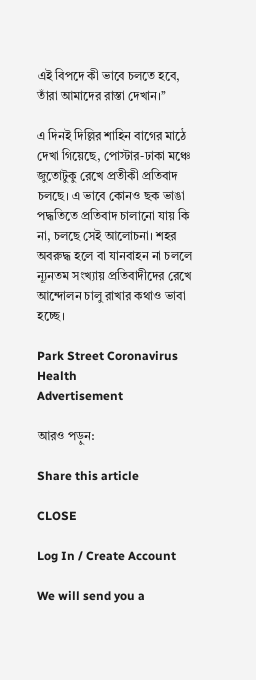এই বিপদে কী ভাবে চলতে হবে, তাঁরা আমাদের রাস্তা দেখান।’’

এ দিনই দিল্লির শাহিন বাগের মাঠে দেখা গিয়েছে, পোস্টার-ঢাকা মঞ্চে জুতোটুকু রেখে প্রতীকী প্রতিবাদ চলছে। এ ভাবে কোনও ছক ভাঙা পদ্ধতিতে প্রতিবাদ চালানো যায় কি না, চলছে সেই আলোচনা। শহর অবরুদ্ধ হলে বা যানবাহন না চললে ন্যূনতম সংখ্যায় প্রতিবাদীদের রেখে আন্দোলন চালু রাখার কথাও ভাবা হচ্ছে।

Park Street Coronavirus Health
Advertisement

আরও পড়ুন:

Share this article

CLOSE

Log In / Create Account

We will send you a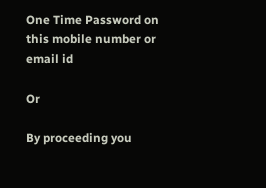One Time Password on this mobile number or email id

Or

By proceeding you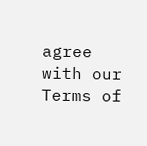agree with our Terms of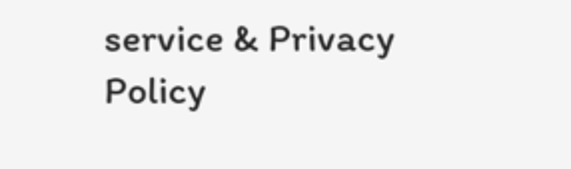service & Privacy Policy